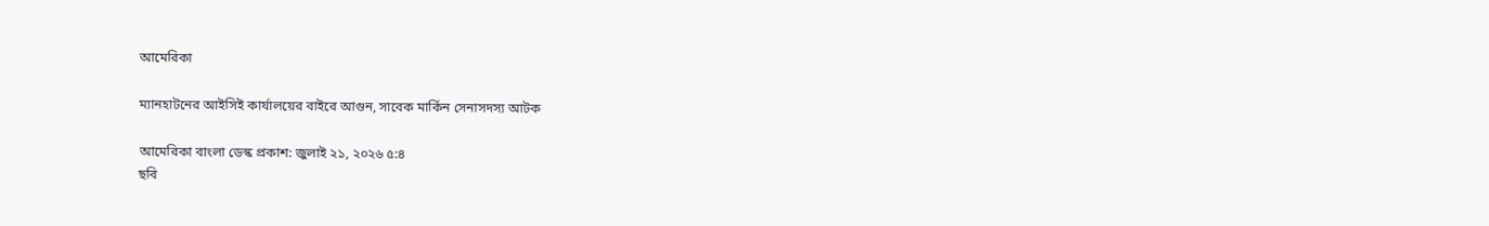আমেরিকা

ম্যানহাটনের আইসিই কার্যালয়ের বাইরে আগুন, সাবেক মার্কিন সেনাসদস্য আটক

আমেরিকা বাংলা ডেস্ক প্রকাশ: জুলাই ২১, ২০২৬ ৫:৪
ছবি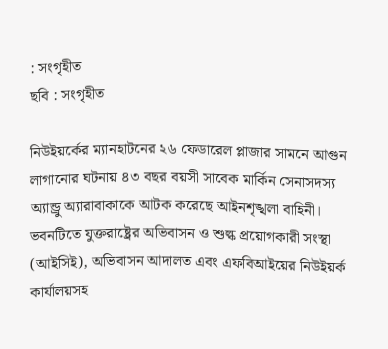: সংগৃহীত
ছবি : সংগৃহীত

নিউইয়র্কের ম্যানহাটনের ২৬ ফেডারেল প্লাজার সামনে আগুন লাগানোর ঘটনায় ৪৩ বছর বয়সী সাবেক মার্কিন সেনাসদস্য অ্যান্ড্রু অ্যারাবাকাকে আটক করেছে আইনশৃঙ্খলা বাহিনী। ভবনটিতে যুক্তরাষ্ট্রের অভিবাসন ও শুল্ক প্রয়োগকারী সংস্থা (আইসিই), অভিবাসন আদালত এবং এফবিআইয়ের নিউইয়র্ক কার্যালয়সহ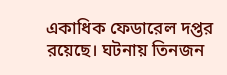একাধিক ফেডারেল দপ্তর রয়েছে। ঘটনায় তিনজন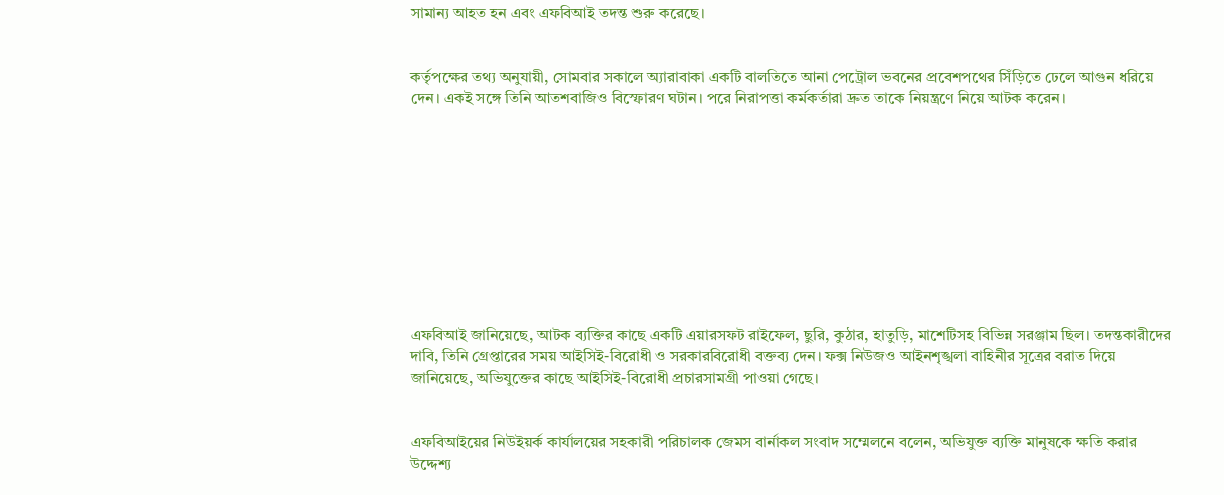সামান্য আহত হন এবং এফবিআই তদন্ত শুরু করেছে।


কর্তৃপক্ষের তথ্য অনুযায়ী, সোমবার সকালে অ্যারাবাকা একটি বালতিতে আনা পেট্রোল ভবনের প্রবেশপথের সিঁড়িতে ঢেলে আগুন ধরিয়ে দেন। একই সঙ্গে তিনি আতশবাজিও বিস্ফোরণ ঘটান। পরে নিরাপত্তা কর্মকর্তারা দ্রুত তাকে নিয়ন্ত্রণে নিয়ে আটক করেন।










এফবিআই জানিয়েছে, আটক ব্যক্তির কাছে একটি এয়ারসফট রাইফেল, ছুরি, কুঠার, হাতুড়ি, মাশেটিসহ বিভিন্ন সরঞ্জাম ছিল। তদন্তকারীদের দাবি, তিনি গ্রেপ্তারের সময় আইসিই-বিরোধী ও সরকারবিরোধী বক্তব্য দেন। ফক্স নিউজও আইনশৃঙ্খলা বাহিনীর সূত্রের বরাত দিয়ে জানিয়েছে, অভিযুক্তের কাছে আইসিই-বিরোধী প্রচারসামগ্রী পাওয়া গেছে।


এফবিআইয়ের নিউইয়র্ক কার্যালয়ের সহকারী পরিচালক জেমস বার্নাকল সংবাদ সম্মেলনে বলেন, অভিযুক্ত ব্যক্তি মানুষকে ক্ষতি করার উদ্দেশ্য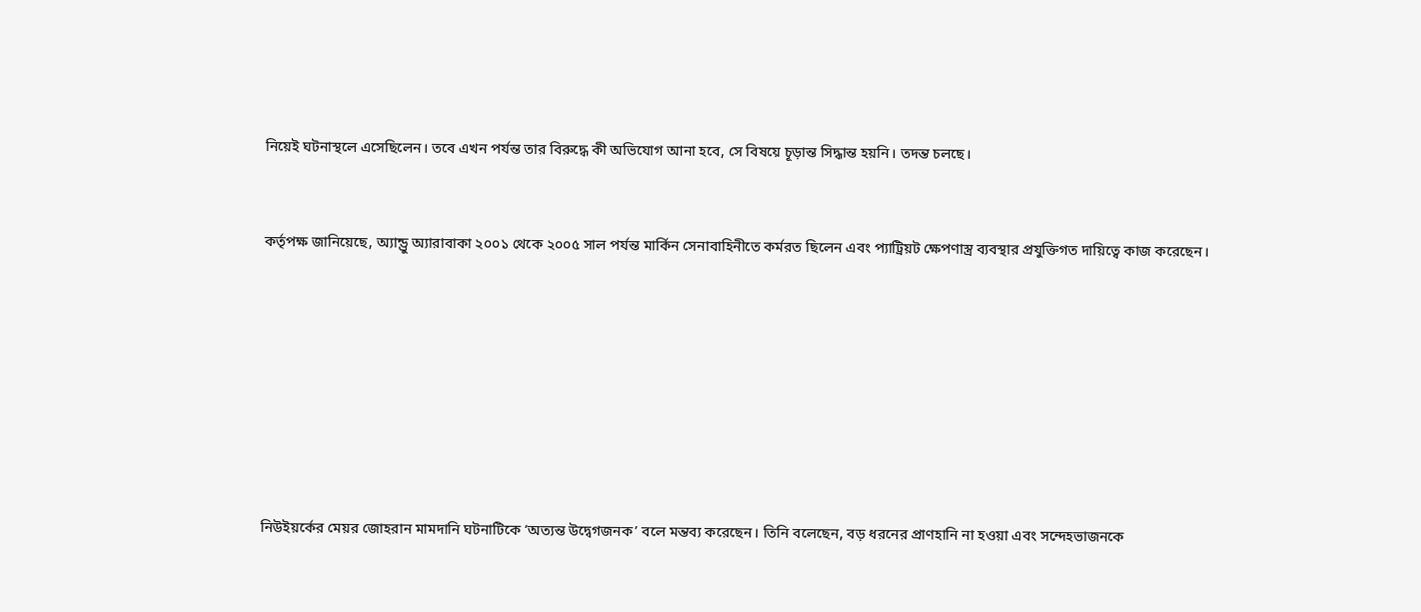নিয়েই ঘটনাস্থলে এসেছিলেন। তবে এখন পর্যন্ত তার বিরুদ্ধে কী অভিযোগ আনা হবে, সে বিষয়ে চূড়ান্ত সিদ্ধান্ত হয়নি। তদন্ত চলছে।


কর্তৃপক্ষ জানিয়েছে, অ্যান্ড্রু অ্যারাবাকা ২০০১ থেকে ২০০৫ সাল পর্যন্ত মার্কিন সেনাবাহিনীতে কর্মরত ছিলেন এবং প্যাট্রিয়ট ক্ষেপণাস্ত্র ব্যবস্থার প্রযুক্তিগত দায়িত্বে কাজ করেছেন।








নিউইয়র্কের মেয়র জোহরান মামদানি ঘটনাটিকে ‘অত্যন্ত উদ্বেগজনক’ বলে মন্তব্য করেছেন। তিনি বলেছেন, বড় ধরনের প্রাণহানি না হওয়া এবং সন্দেহভাজনকে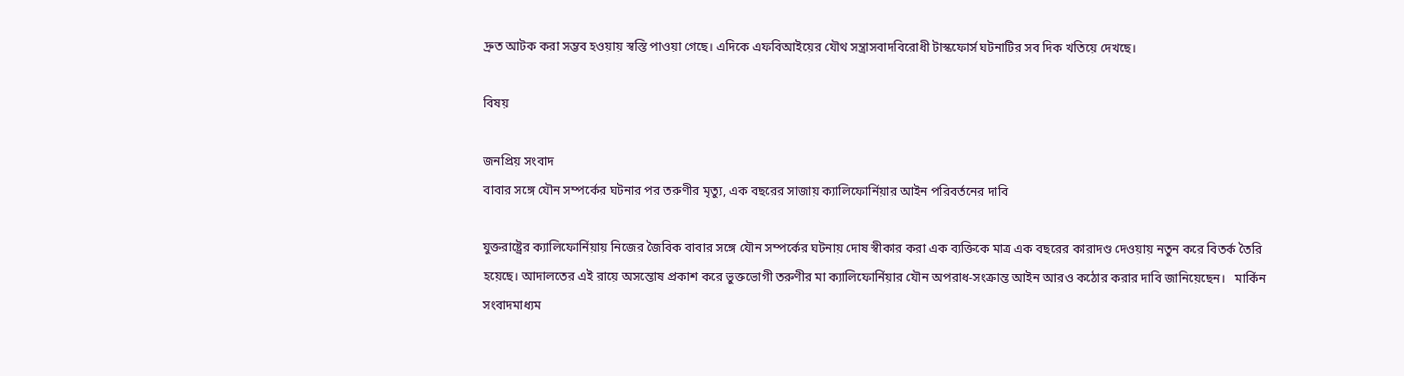দ্রুত আটক করা সম্ভব হওয়ায় স্বস্তি পাওয়া গেছে। এদিকে এফবিআইয়ের যৌথ সন্ত্রাসবাদবিরোধী টাস্কফোর্স ঘটনাটির সব দিক খতিয়ে দেখছে।

বিষয়

জনপ্রিয় সংবাদ
বাবার সঙ্গে যৌন সম্পর্কের ঘটনার পর তরুণীর মৃত্যু, এক বছরের সাজায় ক্যালিফোর্নিয়ার আইন পরিবর্তনের দাবি

যুক্তরাষ্ট্রের ক্যালিফোর্নিয়ায় নিজের জৈবিক বাবার সঙ্গে যৌন সম্পর্কের ঘটনায় দোষ স্বীকার করা এক ব্যক্তিকে মাত্র এক বছরের কারাদণ্ড দেওয়ায় নতুন করে বিতর্ক তৈরি হয়েছে। আদালতের এই রায়ে অসন্তোষ প্রকাশ করে ভুক্তভোগী তরুণীর মা ক্যালিফোর্নিয়ার যৌন অপরাধ-সংক্রান্ত আইন আরও কঠোর করার দাবি জানিয়েছেন।   মার্কিন সংবাদমাধ্যম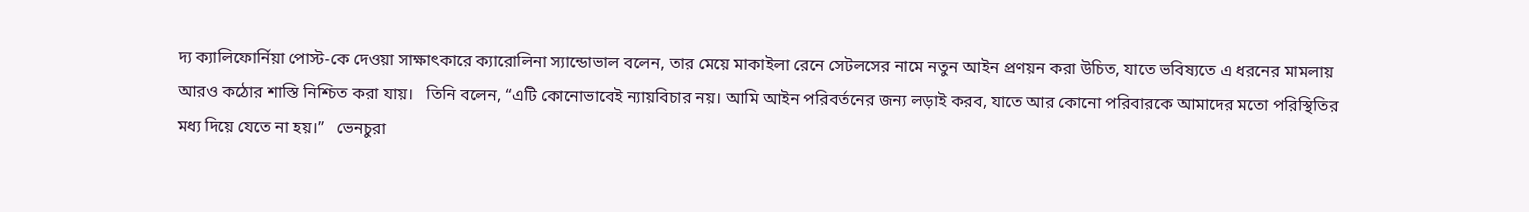দ্য ক্যালিফোর্নিয়া পোস্ট-কে দেওয়া সাক্ষাৎকারে ক্যারোলিনা স্যান্ডোভাল বলেন, তার মেয়ে মাকাইলা রেনে সেটলসের নামে নতুন আইন প্রণয়ন করা উচিত, যাতে ভবিষ্যতে এ ধরনের মামলায় আরও কঠোর শাস্তি নিশ্চিত করা যায়।   তিনি বলেন, “এটি কোনোভাবেই ন্যায়বিচার নয়। আমি আইন পরিবর্তনের জন্য লড়াই করব, যাতে আর কোনো পরিবারকে আমাদের মতো পরিস্থিতির মধ্য দিয়ে যেতে না হয়।”   ভেনচুরা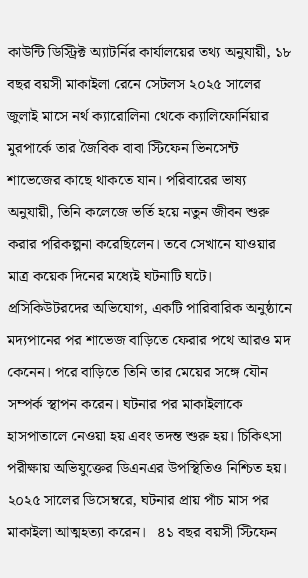কাউন্টি ডিস্ট্রিক্ট অ্যাটর্নির কার্যালয়ের তথ্য অনুযায়ী, ১৮ বছর বয়সী মাকাইলা রেনে সেটলস ২০২৫ সালের জুলাই মাসে নর্থ ক্যারোলিনা থেকে ক্যালিফোর্নিয়ার মুরপার্কে তার জৈবিক বাবা স্টিফেন ভিনসেন্ট শাভেজের কাছে থাকতে যান। পরিবারের ভাষ্য অনুযায়ী, তিনি কলেজে ভর্তি হয়ে নতুন জীবন শুরু করার পরিকল্পনা করেছিলেন। তবে সেখানে যাওয়ার মাত্র কয়েক দিনের মধ্যেই ঘটনাটি ঘটে।   প্রসিকিউটরদের অভিযোগ, একটি পারিবারিক অনুষ্ঠানে মদ্যপানের পর শাভেজ বাড়িতে ফেরার পথে আরও মদ কেনেন। পরে বাড়িতে তিনি তার মেয়ের সঙ্গে যৌন সম্পর্ক স্থাপন করেন। ঘটনার পর মাকাইলাকে হাসপাতালে নেওয়া হয় এবং তদন্ত শুরু হয়। চিকিৎসা পরীক্ষায় অভিযুক্তের ডিএনএর উপস্থিতিও নিশ্চিত হয়। ২০২৫ সালের ডিসেম্বরে, ঘটনার প্রায় পাঁচ মাস পর মাকাইলা আত্মহত্যা করেন।   ৪১ বছর বয়সী স্টিফেন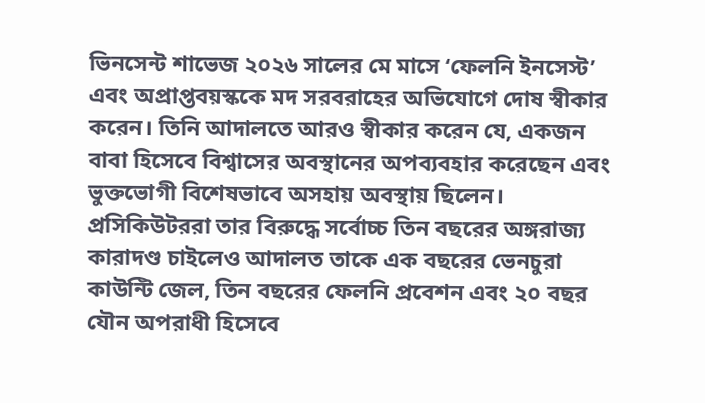ভিনসেন্ট শাভেজ ২০২৬ সালের মে মাসে ‘ফেলনি ইনসেস্ট’ এবং অপ্রাপ্তবয়স্ককে মদ সরবরাহের অভিযোগে দোষ স্বীকার করেন। তিনি আদালতে আরও স্বীকার করেন যে, একজন বাবা হিসেবে বিশ্বাসের অবস্থানের অপব্যবহার করেছেন এবং ভুক্তভোগী বিশেষভাবে অসহায় অবস্থায় ছিলেন।   প্রসিকিউটররা তার বিরুদ্ধে সর্বোচ্চ তিন বছরের অঙ্গরাজ্য কারাদণ্ড চাইলেও আদালত তাকে এক বছরের ভেনচুরা কাউন্টি জেল, তিন বছরের ফেলনি প্রবেশন এবং ২০ বছর যৌন অপরাধী হিসেবে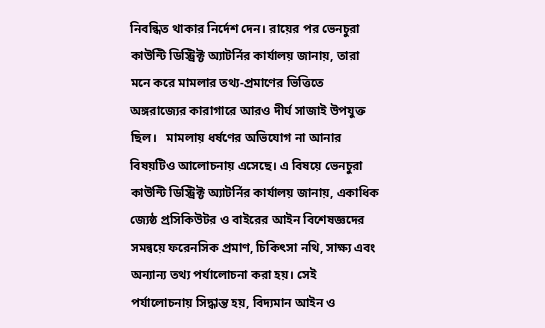নিবন্ধিত থাকার নির্দেশ দেন। রায়ের পর ভেনচুরা কাউন্টি ডিস্ট্রিক্ট অ্যাটর্নির কার্যালয় জানায়, তারা মনে করে মামলার তথ্য-প্রমাণের ভিত্তিতে অঙ্গরাজ্যের কারাগারে আরও দীর্ঘ সাজাই উপযুক্ত ছিল।   মামলায় ধর্ষণের অভিযোগ না আনার বিষয়টিও আলোচনায় এসেছে। এ বিষয়ে ভেনচুরা কাউন্টি ডিস্ট্রিক্ট অ্যাটর্নির কার্যালয় জানায়, একাধিক জ্যেষ্ঠ প্রসিকিউটর ও বাইরের আইন বিশেষজ্ঞদের সমন্বয়ে ফরেনসিক প্রমাণ, চিকিৎসা নথি, সাক্ষ্য এবং অন্যান্য তথ্য পর্যালোচনা করা হয়। সেই পর্যালোচনায় সিদ্ধান্ত হয়, বিদ্যমান আইন ও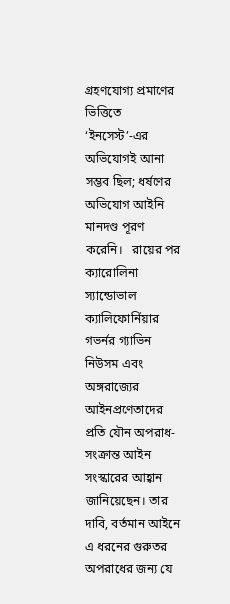গ্রহণযোগ্য প্রমাণের ভিত্তিতে ‘ইনসেস্ট’-এর অভিযোগই আনা সম্ভব ছিল; ধর্ষণের অভিযোগ আইনি মানদণ্ড পূরণ করেনি।   রায়ের পর ক্যারোলিনা স্যান্ডোভাল ক্যালিফোর্নিয়ার গভর্নর গ্যাভিন নিউসম এবং অঙ্গরাজ্যের আইনপ্রণেতাদের প্রতি যৌন অপরাধ-সংক্রান্ত আইন সংস্কারের আহ্বান জানিয়েছেন। তার দাবি, বর্তমান আইনে এ ধরনের গুরুতর অপরাধের জন্য যে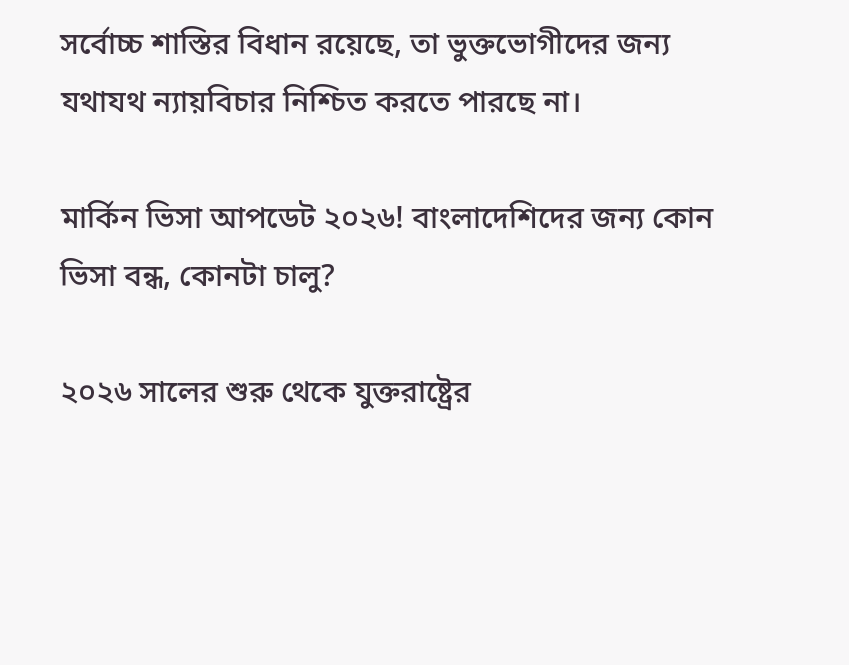সর্বোচ্চ শাস্তির বিধান রয়েছে, তা ভুক্তভোগীদের জন্য যথাযথ ন্যায়বিচার নিশ্চিত করতে পারছে না।

মার্কিন ভিসা আপডেট ২০২৬! বাংলাদেশিদের জন্য কোন ভিসা বন্ধ, কোনটা চালু?

২০২৬ সালের শুরু থেকে যুক্তরাষ্ট্রের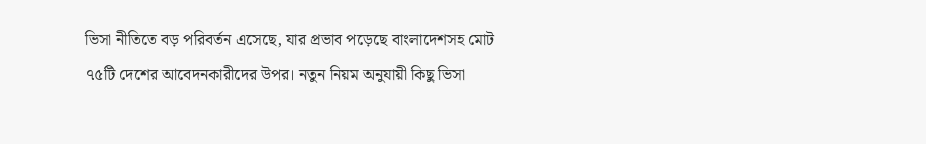ভিসা নীতিতে বড় পরিবর্তন এসেছে, যার প্রভাব পড়েছে বাংলাদেশসহ মোট ৭৫টি দেশের আবেদনকারীদের উপর। নতুন নিয়ম অনুযায়ী কিছু ভিসা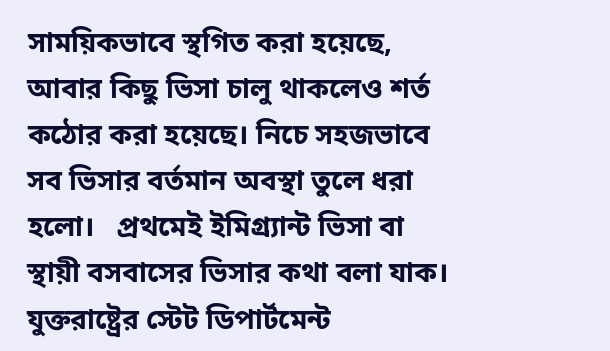সাময়িকভাবে স্থগিত করা হয়েছে, আবার কিছু ভিসা চালু থাকলেও শর্ত কঠোর করা হয়েছে। নিচে সহজভাবে সব ভিসার বর্তমান অবস্থা তুলে ধরা হলো।   প্রথমেই ইমিগ্র্যান্ট ভিসা বা স্থায়ী বসবাসের ভিসার কথা বলা যাক। যুক্তরাষ্ট্রের স্টেট ডিপার্টমেন্ট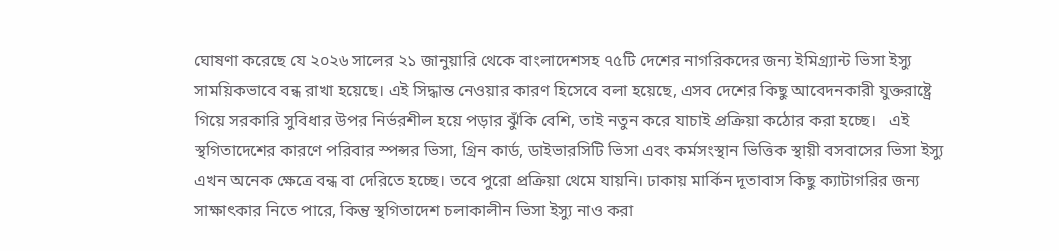ঘোষণা করেছে যে ২০২৬ সালের ২১ জানুয়ারি থেকে বাংলাদেশসহ ৭৫টি দেশের নাগরিকদের জন্য ইমিগ্র্যান্ট ভিসা ইস্যু সাময়িকভাবে বন্ধ রাখা হয়েছে। এই সিদ্ধান্ত নেওয়ার কারণ হিসেবে বলা হয়েছে, এসব দেশের কিছু আবেদনকারী যুক্তরাষ্ট্রে গিয়ে সরকারি সুবিধার উপর নির্ভরশীল হয়ে পড়ার ঝুঁকি বেশি, তাই নতুন করে যাচাই প্রক্রিয়া কঠোর করা হচ্ছে।   এই স্থগিতাদেশের কারণে পরিবার স্পন্সর ভিসা, গ্রিন কার্ড, ডাইভারসিটি ভিসা এবং কর্মসংস্থান ভিত্তিক স্থায়ী বসবাসের ভিসা ইস্যু এখন অনেক ক্ষেত্রে বন্ধ বা দেরিতে হচ্ছে। তবে পুরো প্রক্রিয়া থেমে যায়নি। ঢাকায় মার্কিন দূতাবাস কিছু ক্যাটাগরির জন্য সাক্ষাৎকার নিতে পারে, কিন্তু স্থগিতাদেশ চলাকালীন ভিসা ইস্যু নাও করা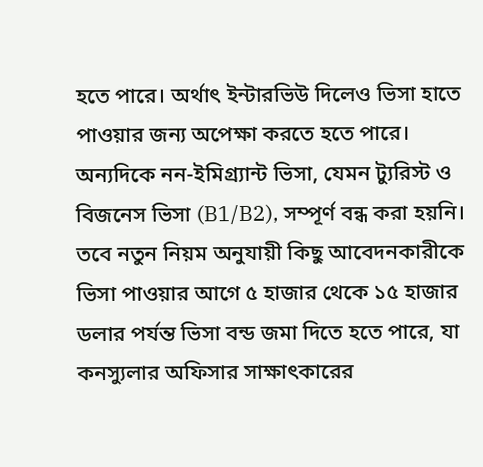হতে পারে। অর্থাৎ ইন্টারভিউ দিলেও ভিসা হাতে পাওয়ার জন্য অপেক্ষা করতে হতে পারে।   অন্যদিকে নন-ইমিগ্র্যান্ট ভিসা, যেমন ট্যুরিস্ট ও বিজনেস ভিসা (B1/B2), সম্পূর্ণ বন্ধ করা হয়নি। তবে নতুন নিয়ম অনুযায়ী কিছু আবেদনকারীকে ভিসা পাওয়ার আগে ৫ হাজার থেকে ১৫ হাজার ডলার পর্যন্ত ভিসা বন্ড জমা দিতে হতে পারে, যা কনস্যুলার অফিসার সাক্ষাৎকারের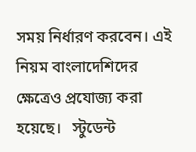সময় নির্ধারণ করবেন। এই নিয়ম বাংলাদেশিদের ক্ষেত্রেও প্রযোজ্য করা হয়েছে।   স্টুডেন্ট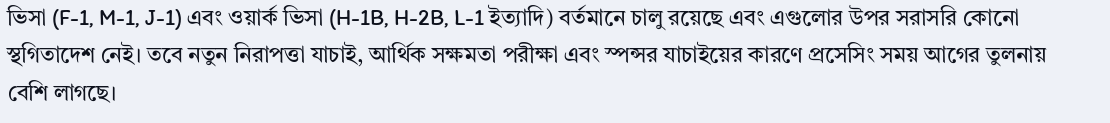ভিসা (F-1, M-1, J-1) এবং ওয়ার্ক ভিসা (H-1B, H-2B, L-1 ইত্যাদি) বর্তমানে চালু রয়েছে এবং এগুলোর উপর সরাসরি কোনো স্থগিতাদেশ নেই। তবে নতুন নিরাপত্তা যাচাই, আর্থিক সক্ষমতা পরীক্ষা এবং স্পন্সর যাচাইয়ের কারণে প্রসেসিং সময় আগের তুলনায় বেশি লাগছে।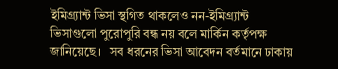ইমিগ্র্যান্ট ভিসা স্থগিত থাকলেও নন-ইমিগ্র্যান্ট ভিসাগুলো পুরোপুরি বন্ধ নয় বলে মার্কিন কর্তৃপক্ষ জানিয়েছে।   সব ধরনের ভিসা আবেদন বর্তমানে ঢাকায়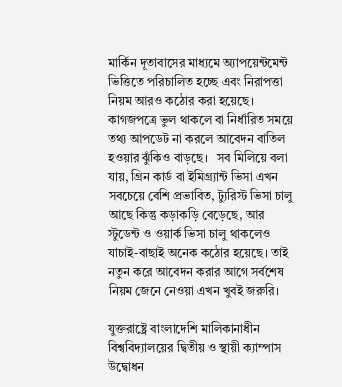মার্কিন দূতাবাসের মাধ্যমে অ্যাপয়েন্টমেন্ট ভিত্তিতে পরিচালিত হচ্ছে এবং নিরাপত্তা নিয়ম আরও কঠোর করা হয়েছে। কাগজপত্রে ভুল থাকলে বা নির্ধারিত সময়ে তথ্য আপডেট না করলে আবেদন বাতিল হওয়ার ঝুঁকিও বাড়ছে।   সব মিলিয়ে বলা যায়, গ্রিন কার্ড বা ইমিগ্র্যান্ট ভিসা এখন সবচেয়ে বেশি প্রভাবিত, ট্যুরিস্ট ভিসা চালু আছে কিন্তু কড়াকড়ি বেড়েছে, আর স্টুডেন্ট ও ওয়ার্ক ভিসা চালু থাকলেও যাচাই-বাছাই অনেক কঠোর হয়েছে। তাই নতুন করে আবেদন করার আগে সর্বশেষ নিয়ম জেনে নেওয়া এখন খুবই জরুরি।

যুক্তরাষ্ট্রে বাংলাদেশি মালিকানাধীন বিশ্ববিদ্যালয়ের দ্বিতীয় ও স্থায়ী ক্যাম্পাস উদ্বোধন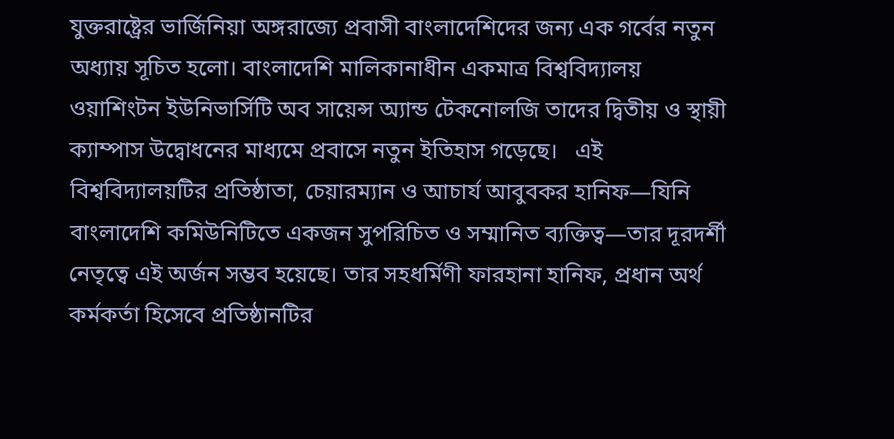যুক্তরাষ্ট্রের ভার্জিনিয়া অঙ্গরাজ্যে প্রবাসী বাংলাদেশিদের জন্য এক গর্বের নতুন অধ্যায় সূচিত হলো। বাংলাদেশি মালিকানাধীন একমাত্র বিশ্ববিদ্যালয় ওয়াশিংটন ইউনিভার্সিটি অব সায়েন্স অ্যান্ড টেকনোলজি তাদের দ্বিতীয় ও স্থায়ী ক্যাম্পাস উদ্বোধনের মাধ্যমে প্রবাসে নতুন ইতিহাস গড়েছে।   এই বিশ্ববিদ্যালয়টির প্রতিষ্ঠাতা, চেয়ারম্যান ও আচার্য আবুবকর হানিফ—যিনি বাংলাদেশি কমিউনিটিতে একজন সুপরিচিত ও সম্মানিত ব্যক্তিত্ব—তার দূরদর্শী নেতৃত্বে এই অর্জন সম্ভব হয়েছে। তার সহধর্মিণী ফারহানা হানিফ, প্রধান অর্থ কর্মকর্তা হিসেবে প্রতিষ্ঠানটির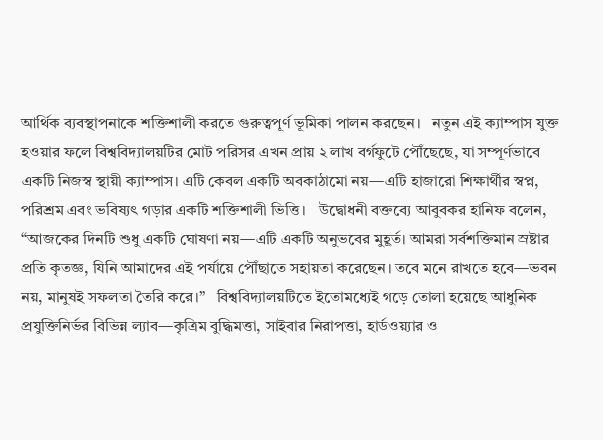আর্থিক ব্যবস্থাপনাকে শক্তিশালী করতে গুরুত্বপূর্ণ ভূমিকা পালন করছেন।   নতুন এই ক্যাম্পাস যুক্ত হওয়ার ফলে বিশ্ববিদ্যালয়টির মোট পরিসর এখন প্রায় ২ লাখ বর্গফুটে পৌঁছেছে, যা সম্পূর্ণভাবে একটি নিজস্ব স্থায়ী ক্যাম্পাস। এটি কেবল একটি অবকাঠামো নয়—এটি হাজারো শিক্ষার্থীর স্বপ্ন, পরিশ্রম এবং ভবিষ্যৎ গড়ার একটি শক্তিশালী ভিত্তি।   উদ্বোধনী বক্তব্যে আবুবকর হানিফ বলেন, “আজকের দিনটি শুধু একটি ঘোষণা নয়—এটি একটি অনুভবের মুহূর্ত। আমরা সর্বশক্তিমান স্রষ্টার প্রতি কৃতজ্ঞ, যিনি আমাদের এই পর্যায়ে পৌঁছাতে সহায়তা করেছেন। তবে মনে রাখতে হবে—ভবন নয়, মানুষই সফলতা তৈরি করে।”   বিশ্ববিদ্যালয়টিতে ইতোমধ্যেই গড়ে তোলা হয়েছে আধুনিক প্রযুক্তিনির্ভর বিভিন্ন ল্যাব—কৃত্রিম বুদ্ধিমত্তা, সাইবার নিরাপত্তা, হার্ডওয়্যার ও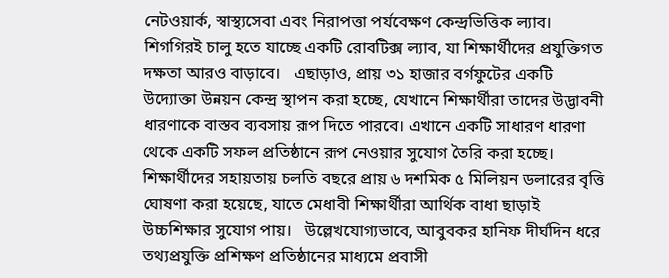নেটওয়ার্ক, স্বাস্থ্যসেবা এবং নিরাপত্তা পর্যবেক্ষণ কেন্দ্রভিত্তিক ল্যাব। শিগগিরই চালু হতে যাচ্ছে একটি রোবটিক্স ল্যাব, যা শিক্ষার্থীদের প্রযুক্তিগত দক্ষতা আরও বাড়াবে।   এছাড়াও, প্রায় ৩১ হাজার বর্গফুটের একটি উদ্যোক্তা উন্নয়ন কেন্দ্র স্থাপন করা হচ্ছে, যেখানে শিক্ষার্থীরা তাদের উদ্ভাবনী ধারণাকে বাস্তব ব্যবসায় রূপ দিতে পারবে। এখানে একটি সাধারণ ধারণা থেকে একটি সফল প্রতিষ্ঠানে রূপ নেওয়ার সুযোগ তৈরি করা হচ্ছে।   শিক্ষার্থীদের সহায়তায় চলতি বছরে প্রায় ৬ দশমিক ৫ মিলিয়ন ডলারের বৃত্তি ঘোষণা করা হয়েছে, যাতে মেধাবী শিক্ষার্থীরা আর্থিক বাধা ছাড়াই উচ্চশিক্ষার সুযোগ পায়।   উল্লেখযোগ্যভাবে, আবুবকর হানিফ দীর্ঘদিন ধরে তথ্যপ্রযুক্তি প্রশিক্ষণ প্রতিষ্ঠানের মাধ্যমে প্রবাসী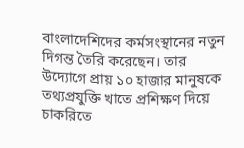বাংলাদেশিদের কর্মসংস্থানের নতুন দিগন্ত তৈরি করেছেন। তার উদ্যোগে প্রায় ১০ হাজার মানুষকে তথ্যপ্রযুক্তি খাতে প্রশিক্ষণ দিয়ে চাকরিতে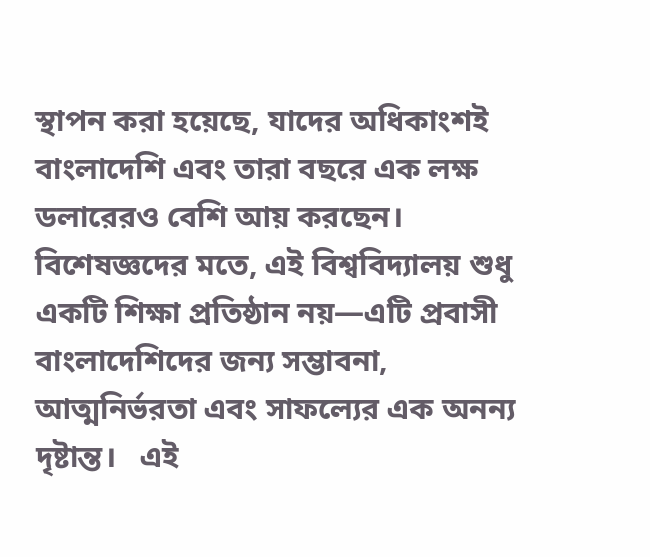স্থাপন করা হয়েছে, যাদের অধিকাংশই বাংলাদেশি এবং তারা বছরে এক লক্ষ ডলারেরও বেশি আয় করছেন।   বিশেষজ্ঞদের মতে, এই বিশ্ববিদ্যালয় শুধু একটি শিক্ষা প্রতিষ্ঠান নয়—এটি প্রবাসী বাংলাদেশিদের জন্য সম্ভাবনা, আত্মনির্ভরতা এবং সাফল্যের এক অনন্য দৃষ্টান্ত।   এই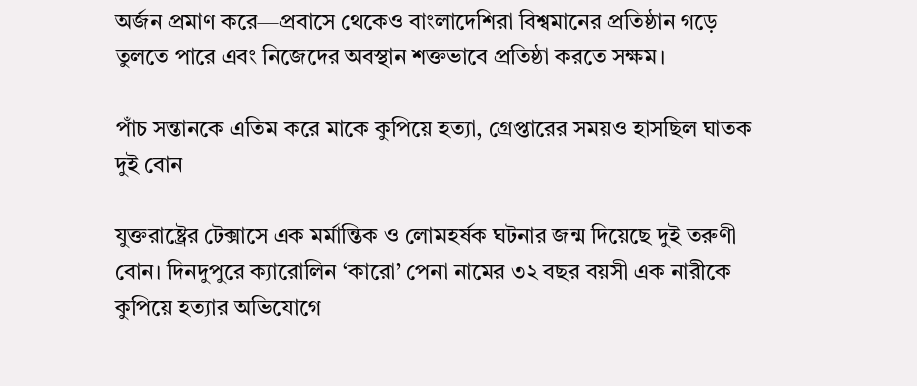অর্জন প্রমাণ করে—প্রবাসে থেকেও বাংলাদেশিরা বিশ্বমানের প্রতিষ্ঠান গড়ে তুলতে পারে এবং নিজেদের অবস্থান শক্তভাবে প্রতিষ্ঠা করতে সক্ষম।

পাঁচ সন্তানকে এতিম করে মাকে কুপিয়ে হত্যা, গ্রেপ্তারের সময়ও হাসছিল ঘাতক দুই বোন

যুক্তরাষ্ট্রের টেক্সাসে এক মর্মান্তিক ও লোমহর্ষক ঘটনার জন্ম দিয়েছে দুই তরুণী বোন। দিনদুপুরে ক্যারোলিন ‘কারো’ পেনা নামের ৩২ বছর বয়সী এক নারীকে কুপিয়ে হত্যার অভিযোগে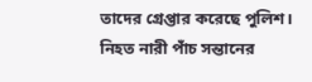তাদের গ্রেপ্তার করেছে পুলিশ। নিহত নারী পাঁচ সন্তানের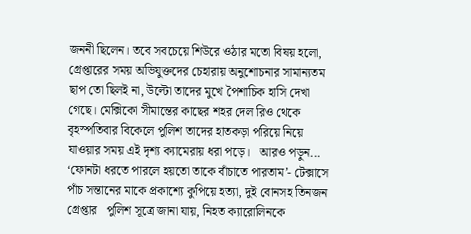জননী ছিলেন। তবে সবচেয়ে শিউরে ওঠার মতো বিষয় হলো, গ্রেপ্তারের সময় অভিযুক্তদের চেহারায় অনুশোচনার সামান্যতম ছাপ তো ছিলই না, উল্টো তাদের মুখে পৈশাচিক হাসি দেখা গেছে। মেক্সিকো সীমান্তের কাছের শহর দেল রিও থেকে বৃহস্পতিবার বিকেলে পুলিশ তাদের হাতকড়া পরিয়ে নিয়ে যাওয়ার সময় এই দৃশ্য ক্যামেরায় ধরা পড়ে।   আরও পড়ুন... ‘ফোনটা ধরতে পারলে হয়তো তাকে বাঁচাতে পারতাম’- টেক্সাসে পাঁচ সন্তানের মাকে প্রকাশ্যে কুপিয়ে হত্যা, দুই বোনসহ তিনজন গ্রেপ্তার   পুলিশ সূত্রে জানা যায়, নিহত ক্যারোলিনকে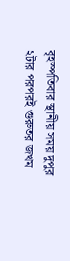বৃহস্পতিবার স্থানীয় সময় দুপুর ২টার পরপরই গুরুতর জখম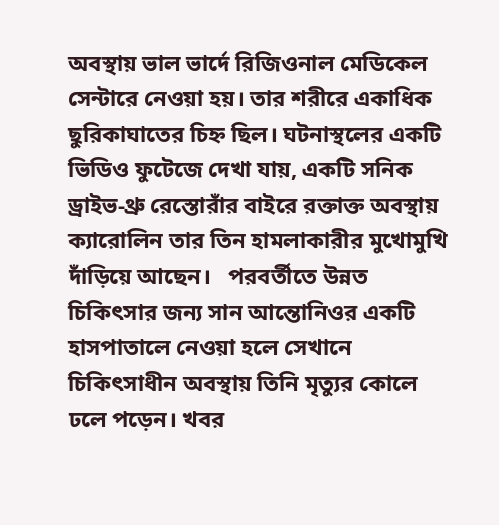অবস্থায় ভাল ভার্দে রিজিওনাল মেডিকেল সেন্টারে নেওয়া হয়। তার শরীরে একাধিক ছুরিকাঘাতের চিহ্ন ছিল। ঘটনাস্থলের একটি ভিডিও ফুটেজে দেখা যায়, একটি সনিক ড্রাইভ-থ্রু রেস্তোরাঁর বাইরে রক্তাক্ত অবস্থায় ক্যারোলিন তার তিন হামলাকারীর মুখোমুখি দাঁড়িয়ে আছেন।   পরবর্তীতে উন্নত চিকিৎসার জন্য সান আন্তোনিওর একটি হাসপাতালে নেওয়া হলে সেখানে চিকিৎসাধীন অবস্থায় তিনি মৃত্যুর কোলে ঢলে পড়েন। খবর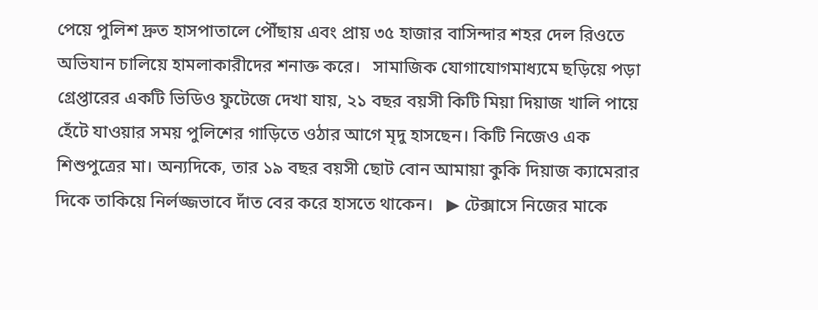পেয়ে পুলিশ দ্রুত হাসপাতালে পৌঁছায় এবং প্রায় ৩৫ হাজার বাসিন্দার শহর দেল রিওতে অভিযান চালিয়ে হামলাকারীদের শনাক্ত করে।   সামাজিক যোগাযোগমাধ্যমে ছড়িয়ে পড়া গ্রেপ্তারের একটি ভিডিও ফুটেজে দেখা যায়, ২১ বছর বয়সী কিটি মিয়া দিয়াজ খালি পায়ে হেঁটে যাওয়ার সময় পুলিশের গাড়িতে ওঠার আগে মৃদু হাসছেন। কিটি নিজেও এক শিশুপুত্রের মা। অন্যদিকে, তার ১৯ বছর বয়সী ছোট বোন আমায়া কুকি দিয়াজ ক্যামেরার দিকে তাকিয়ে নির্লজ্জভাবে দাঁত বের করে হাসতে থাকেন।   ▶ টেক্সাসে নিজের মাকে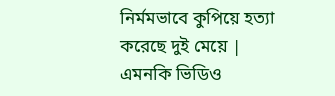নির্মমভাবে কুপিয়ে হত্যা করেছে দুই মেয়ে |   এমনকি ভিডিও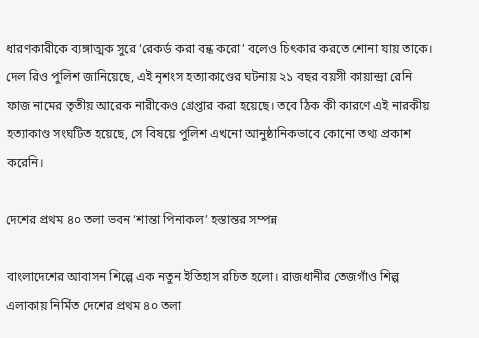ধারণকারীকে ব্যঙ্গাত্মক সুরে ‘রেকর্ড করা বন্ধ করো’ বলেও চিৎকার করতে শোনা যায় তাকে। দেল রিও পুলিশ জানিয়েছে, এই নৃশংস হত্যাকাণ্ডের ঘটনায় ২১ বছর বয়সী কায়ান্দ্রা রেনি ফাজ নামের তৃতীয় আরেক নারীকেও গ্রেপ্তার করা হয়েছে। তবে ঠিক কী কারণে এই নারকীয় হত্যাকাণ্ড সংঘটিত হয়েছে, সে বিষয়ে পুলিশ এখনো আনুষ্ঠানিকভাবে কোনো তথ্য প্রকাশ করেনি।

দেশের প্রথম ৪০ তলা ভবন ‘শান্তা পিনাকল’ হস্তান্তর সম্পন্ন

বাংলাদেশের আবাসন শিল্পে এক নতুন ইতিহাস রচিত হলো। রাজধানীর তেজগাঁও শিল্প এলাকায় নির্মিত দেশের প্রথম ৪০ তলা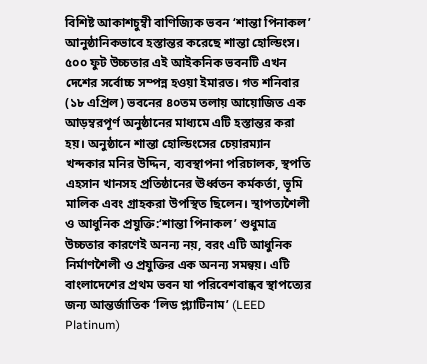বিশিষ্ট আকাশচুম্বী বাণিজ্যিক ভবন ‘শান্তা পিনাকল’ আনুষ্ঠানিকভাবে হস্তান্তর করেছে শান্তা হোল্ডিংস। ৫০০ ফুট উচ্চতার এই আইকনিক ভবনটি এখন দেশের সর্বোচ্চ সম্পন্ন হওয়া ইমারত। গত শনিবার (১৮ এপ্রিল) ভবনের ৪০তম তলায় আয়োজিত এক আড়ম্বরপূর্ণ অনুষ্ঠানের মাধ্যমে এটি হস্তান্তর করা হয়। অনুষ্ঠানে শান্তা হোল্ডিংসের চেয়ারম্যান খন্দকার মনির উদ্দিন, ব্যবস্থাপনা পরিচালক, স্থপতি এহসান খানসহ প্রতিষ্ঠানের ঊর্ধ্বতন কর্মকর্তা, ভূমি মালিক এবং গ্রাহকরা উপস্থিত ছিলেন। স্থাপত্যশৈলী ও আধুনিক প্রযুক্তি:‘শান্তা পিনাকল’ শুধুমাত্র উচ্চতার কারণেই অনন্য নয়, বরং এটি আধুনিক নির্মাণশৈলী ও প্রযুক্তির এক অনন্য সমন্বয়। এটি বাংলাদেশের প্রথম ভবন যা পরিবেশবান্ধব স্থাপত্যের জন্য আন্তর্জাতিক ‘লিড প্ল্যাটিনাম’ (LEED Platinum)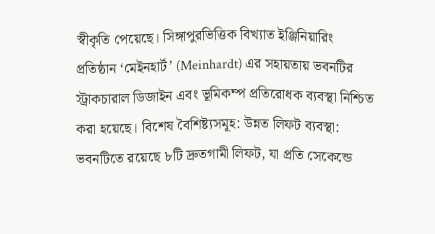স্বীকৃতি পেয়েছে। সিঙ্গাপুরভিত্তিক বিখ্যাত ইঞ্জিনিয়ারিং প্রতিষ্ঠান ‘মেইনহার্ট’ (Meinhardt) এর সহায়তায় ভবনটির স্ট্রাকচারাল ডিজাইন এবং ভূমিকম্প প্রতিরোধক ব্যবস্থা নিশ্চিত করা হয়েছে। বিশেষ বৈশিষ্ট্যসমূহ: উন্নত লিফট ব্যবস্থা: ভবনটিতে রয়েছে ৮টি দ্রুতগামী লিফট, যা প্রতি সেকেন্ডে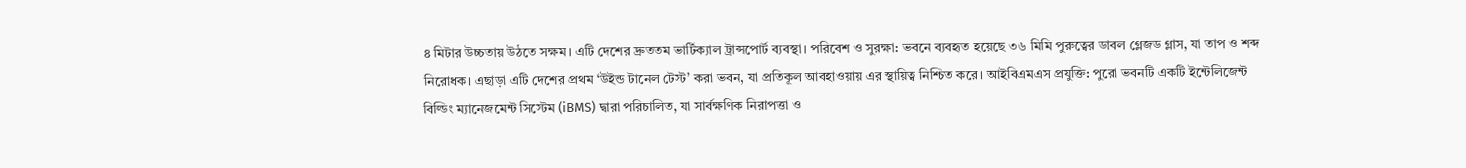৪ মিটার উচ্চতায় উঠতে সক্ষম। এটি দেশের দ্রুততম ভার্টিক্যাল ট্রান্সপোর্ট ব্যবস্থা। পরিবেশ ও সুরক্ষা: ভবনে ব্যবহৃত হয়েছে ৩৬ মিমি পুরুত্বের ডাবল গ্লেজড গ্লাস, যা তাপ ও শব্দ নিরোধক। এছাড়া এটি দেশের প্রথম ‘উইন্ড টানেল টেস্ট’ করা ভবন, যা প্রতিকূল আবহাওয়ায় এর স্থায়িত্ব নিশ্চিত করে। আইবিএমএস প্রযুক্তি: পুরো ভবনটি একটি ইন্টেলিজেন্ট বিল্ডিং ম্যানেজমেন্ট সিস্টেম (iBMS) দ্বারা পরিচালিত, যা সার্বক্ষণিক নিরাপত্তা ও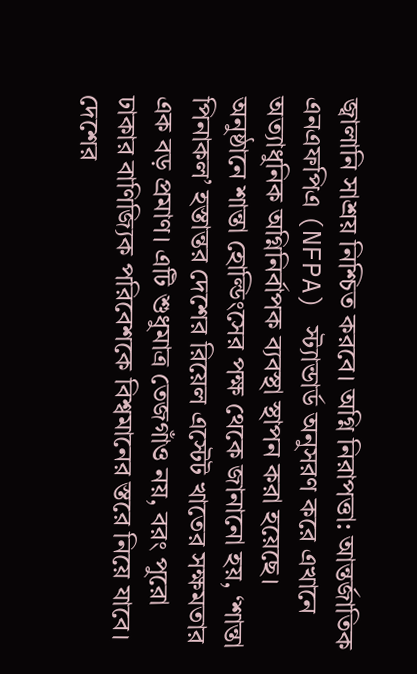জ্বালানি সাশ্রয় নিশ্চিত করবে। অগ্নি নিরাপত্তা: আন্তর্জাতিক এনএফপিএ (NFPA) স্ট্যান্ডার্ড অনুসরণ করে এখানে অত্যাধুনিক অগ্নিনির্বাপক ব্যবস্থা স্থাপন করা হয়েছে। অনুষ্ঠানে শান্তা হোল্ডিংসের পক্ষ থেকে জানানো হয়, ‘শান্তা পিনাকল’ হস্তান্তর দেশের রিয়েল এস্টেট খাতের সক্ষমতার এক বড় প্রমাণ। এটি শুধুমাত্র তেজগাঁও নয়, বরং পুরো ঢাকার বাণিজ্যিক পরিবেশকে বিশ্বমানের স্তরে নিয়ে যাবে। দেশের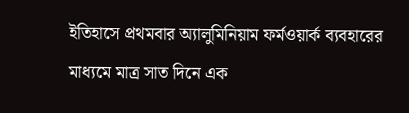ইতিহাসে প্রথমবার অ্যালুমিনিয়াম ফর্মওয়ার্ক ব্যবহারের মাধ্যমে মাত্র সাত দিনে এক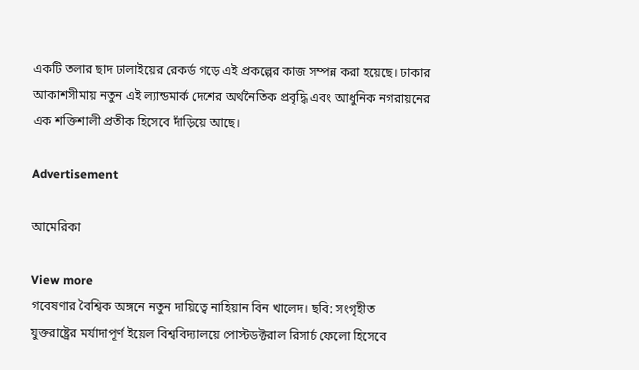একটি তলার ছাদ ঢালাইয়ের রেকর্ড গড়ে এই প্রকল্পের কাজ সম্পন্ন করা হয়েছে। ঢাকার আকাশসীমায় নতুন এই ল্যান্ডমার্ক দেশের অর্থনৈতিক প্রবৃদ্ধি এবং আধুনিক নগরায়নের এক শক্তিশালী প্রতীক হিসেবে দাঁড়িয়ে আছে।

Advertisement

আমেরিকা

View more
গবেষণার বৈশ্বিক অঙ্গনে নতুন দায়িত্বে নাহিয়ান বিন খালেদ। ছবি: সংগৃহীত
যুক্তরাষ্ট্রের মর্যাদাপূর্ণ ইয়েল বিশ্ববিদ্যালয়ে পোস্টডক্টরাল রিসার্চ ফেলো হিসেবে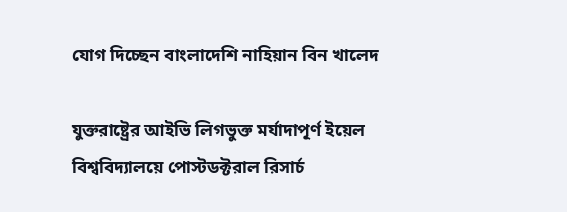যোগ দিচ্ছেন বাংলাদেশি নাহিয়ান বিন খালেদ

যুক্তরাষ্ট্রের আইভি লিগভুক্ত মর্যাদাপূর্ণ ইয়েল বিশ্ববিদ্যালয়ে পোস্টডক্টরাল রিসার্চ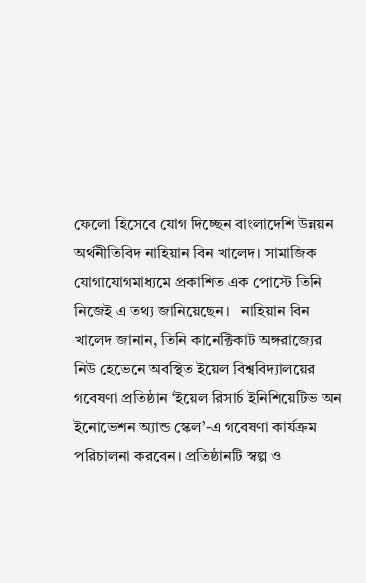ফেলো হিসেবে যোগ দিচ্ছেন বাংলাদেশি উন্নয়ন অর্থনীতিবিদ নাহিয়ান বিন খালেদ। সামাজিক যোগাযোগমাধ্যমে প্রকাশিত এক পোস্টে তিনি নিজেই এ তথ্য জানিয়েছেন।   নাহিয়ান বিন খালেদ জানান, তিনি কানেক্টিকাট অঙ্গরাজ্যের নিউ হেভেনে অবস্থিত ইয়েল বিশ্ববিদ্যালয়ের গবেষণা প্রতিষ্ঠান ‘ইয়েল রিসার্চ ইনিশিয়েটিভ অন ইনোভেশন অ্যান্ড স্কেল’-এ গবেষণা কার্যক্রম পরিচালনা করবেন। প্রতিষ্ঠানটি স্বল্প ও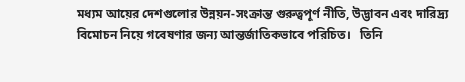মধ্যম আয়ের দেশগুলোর উন্নয়ন-সংক্রান্ত গুরুত্বপূর্ণ নীতি, উদ্ভাবন এবং দারিদ্র্য বিমোচন নিয়ে গবেষণার জন্য আন্তর্জাতিকভাবে পরিচিত।   তিনি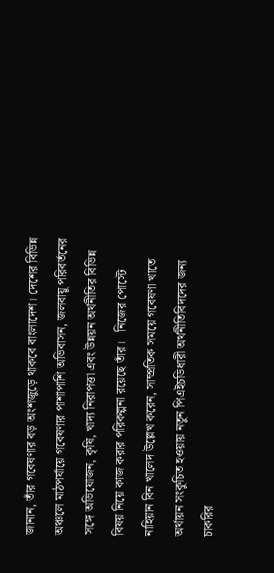জানান, তাঁর গবেষণার বড় অংশজুড়ে থাকবে বাংলাদেশ। দেশের বিভিন্ন অঞ্চলে মাঠপর্যায়ে গবেষণার পাশাপাশি অভিবাসন, জলবায়ু পরিবর্তনের সঙ্গে অভিযোজন, কৃষি, খাদ্য নিরাপত্তা এবং উন্নয়ন অর্থনীতির বিভিন্ন বিষয় নিয়ে কাজ করার পরিকল্পনা রয়েছে তাঁর।   নিজের পোস্টে নাহিয়ান বিন খালেদ উল্লেখ করেন, সাম্প্রতিক সময়ে গবেষণা খাতে অর্থায়ন সংকুচিত হওয়ায় নতুন পিএইচডিধারী অর্থনীতিবিদদের জন্য চাকরির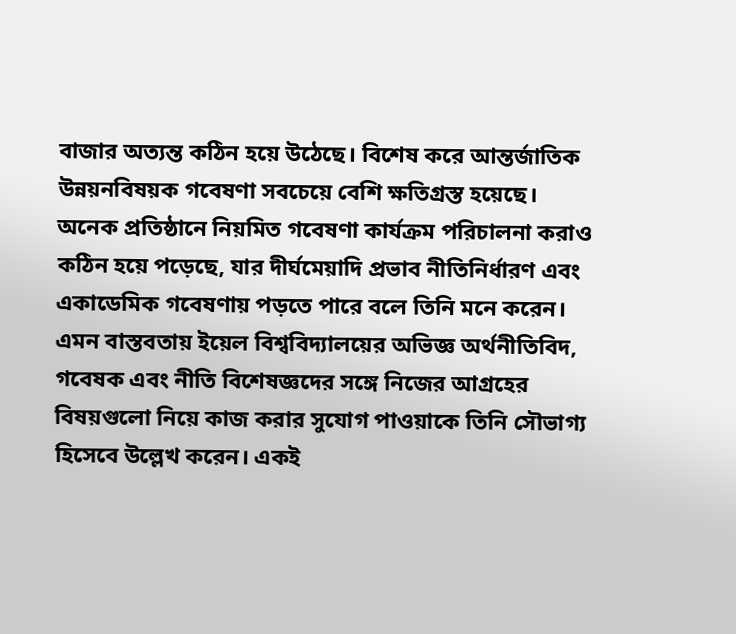বাজার অত্যন্ত কঠিন হয়ে উঠেছে। বিশেষ করে আন্তর্জাতিক উন্নয়নবিষয়ক গবেষণা সবচেয়ে বেশি ক্ষতিগ্রস্ত হয়েছে। অনেক প্রতিষ্ঠানে নিয়মিত গবেষণা কার্যক্রম পরিচালনা করাও কঠিন হয়ে পড়েছে, যার দীর্ঘমেয়াদি প্রভাব নীতিনির্ধারণ এবং একাডেমিক গবেষণায় পড়তে পারে বলে তিনি মনে করেন।   এমন বাস্তবতায় ইয়েল বিশ্ববিদ্যালয়ের অভিজ্ঞ অর্থনীতিবিদ, গবেষক এবং নীতি বিশেষজ্ঞদের সঙ্গে নিজের আগ্রহের বিষয়গুলো নিয়ে কাজ করার সুযোগ পাওয়াকে তিনি সৌভাগ্য হিসেবে উল্লেখ করেন। একই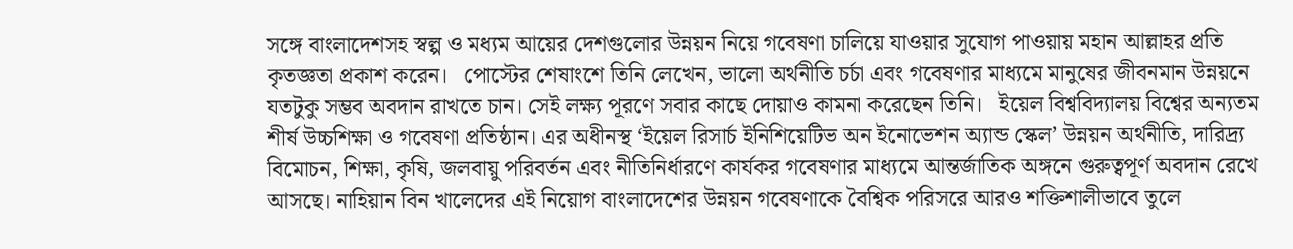সঙ্গে বাংলাদেশসহ স্বল্প ও মধ্যম আয়ের দেশগুলোর উন্নয়ন নিয়ে গবেষণা চালিয়ে যাওয়ার সুযোগ পাওয়ায় মহান আল্লাহর প্রতি কৃতজ্ঞতা প্রকাশ করেন।   পোস্টের শেষাংশে তিনি লেখেন, ভালো অর্থনীতি চর্চা এবং গবেষণার মাধ্যমে মানুষের জীবনমান উন্নয়নে যতটুকু সম্ভব অবদান রাখতে চান। সেই লক্ষ্য পূরণে সবার কাছে দোয়াও কামনা করেছেন তিনি।   ইয়েল বিশ্ববিদ্যালয় বিশ্বের অন্যতম শীর্ষ উচ্চশিক্ষা ও গবেষণা প্রতিষ্ঠান। এর অধীনস্থ ‘ইয়েল রিসার্চ ইনিশিয়েটিভ অন ইনোভেশন অ্যান্ড স্কেল’ উন্নয়ন অর্থনীতি, দারিদ্র্য বিমোচন, শিক্ষা, কৃষি, জলবায়ু পরিবর্তন এবং নীতিনির্ধারণে কার্যকর গবেষণার মাধ্যমে আন্তর্জাতিক অঙ্গনে গুরুত্বপূর্ণ অবদান রেখে আসছে। নাহিয়ান বিন খালেদের এই নিয়োগ বাংলাদেশের উন্নয়ন গবেষণাকে বৈশ্বিক পরিসরে আরও শক্তিশালীভাবে তুলে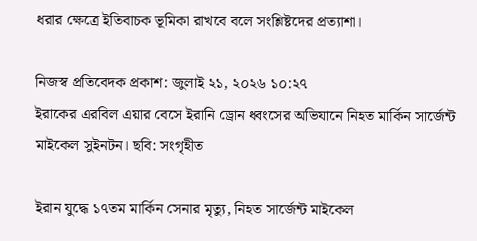ধরার ক্ষেত্রে ইতিবাচক ভূমিকা রাখবে বলে সংশ্লিষ্টদের প্রত্যাশা।

নিজস্ব প্রতিবেদক প্রকাশ: জুলাই ২১, ২০২৬ ১০:২৭
ইরাকের এরবিল এয়ার বেসে ইরানি ড্রোন ধ্বংসের অভিযানে নিহত মার্কিন সার্জেন্ট মাইকেল সুইনটন। ছবি: সংগৃহীত

ইরান যুদ্ধে ১৭তম মার্কিন সেনার মৃত্যু, নিহত সার্জেন্ট মাইকেল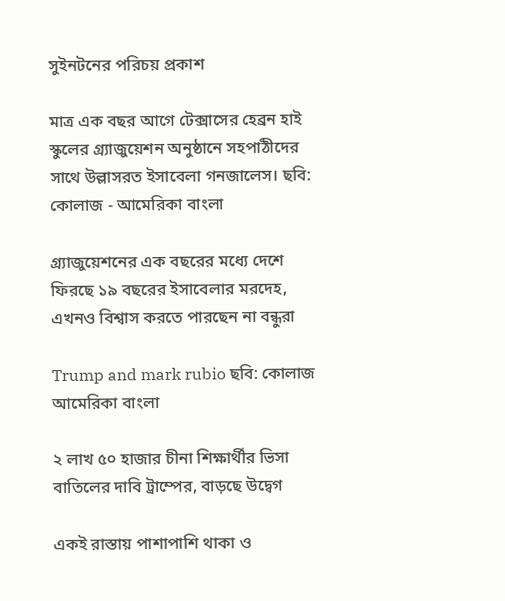সুইনটনের পরিচয় প্রকাশ

মাত্র এক বছর আগে টেক্সাসের হেব্রন হাই স্কুলের গ্র্যাজুয়েশন অনুষ্ঠানে সহপাঠীদের সাথে উল্লাসরত ইসাবেলা গনজালেস। ছবি: কোলাজ - আমেরিকা বাংলা

গ্র্যাজুয়েশনের এক বছরের মধ্যে দেশে ফিরছে ১৯ বছরের ইসাবেলার মরদেহ, এখনও বিশ্বাস করতে পারছেন না বন্ধুরা

Trump and mark rubio ছবি: কোলাজ আমেরিকা বাংলা

২ লাখ ৫০ হাজার চীনা শিক্ষার্থীর ভিসা বাতিলের দাবি ট্রাম্পের, বাড়ছে উদ্বেগ

একই রাস্তায় পাশাপাশি থাকা ও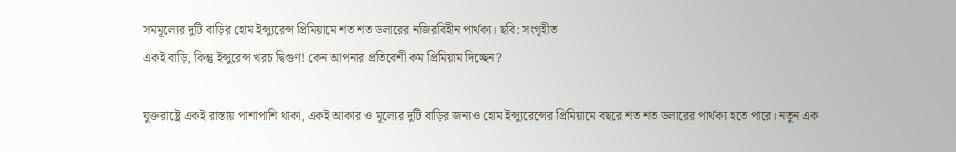সমমূল্যের দুটি বাড়ির হোম ইন্স্যুরেন্স প্রিমিয়ামে শত শত ডলারের নজিরবিহীন পার্থক্য। ছবি: সংগৃহীত
একই বাড়ি, কিন্তু ইন্সুরেন্স খরচ দ্বিগুণ! কেন আপনার প্রতিবেশী কম প্রিমিয়াম দিচ্ছেন?

যুক্তরাষ্ট্রে একই রাস্তায় পাশাপাশি থাকা, একই আকার ও মূল্যের দুটি বাড়ির জন্যও হোম ইন্স্যুরেন্সের প্রিমিয়ামে বছরে শত শত ডলারের পার্থক্য হতে পারে। নতুন এক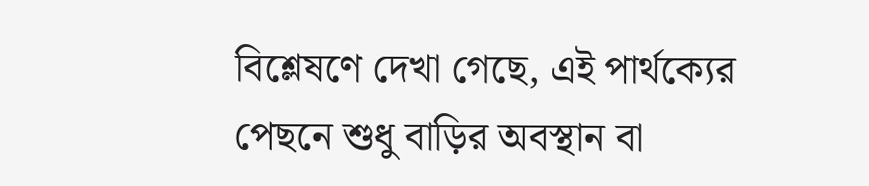বিশ্লেষণে দেখা গেছে, এই পার্থক্যের পেছনে শুধু বাড়ির অবস্থান বা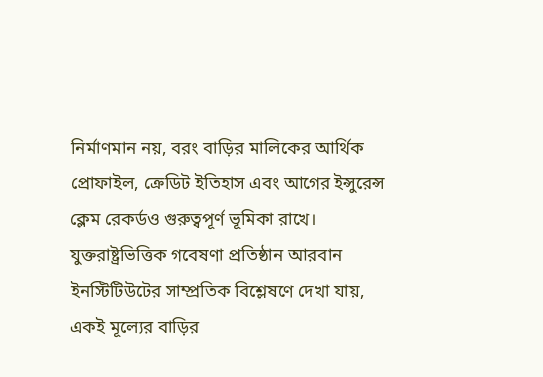নির্মাণমান নয়, বরং বাড়ির মালিকের আর্থিক প্রোফাইল, ক্রেডিট ইতিহাস এবং আগের ইন্সুরেন্স ক্লেম রেকর্ডও গুরুত্বপূর্ণ ভূমিকা রাখে।   যুক্তরাষ্ট্রভিত্তিক গবেষণা প্রতিষ্ঠান আরবান ইনস্টিটিউটের সাম্প্রতিক বিশ্লেষণে দেখা যায়, একই মূল্যের বাড়ির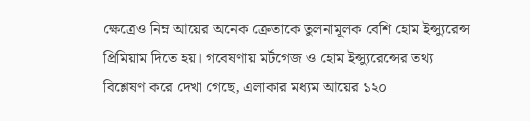ক্ষেত্রেও নিম্ন আয়ের অনেক ক্রেতাকে তুলনামূলক বেশি হোম ইন্স্যুরেন্স প্রিমিয়াম দিতে হয়। গবেষণায় মর্টগেজ ও হোম ইন্স্যুরেন্সের তথ্য বিশ্লেষণ করে দেখা গেছে, এলাকার মধ্যম আয়ের ১২০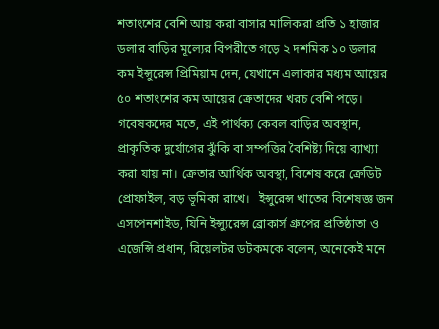শতাংশের বেশি আয় করা বাসার মালিকরা প্রতি ১ হাজার ডলার বাড়ির মূল্যের বিপরীতে গড়ে ২ দশমিক ১০ ডলার কম ইন্সুরেন্স প্রিমিয়াম দেন, যেখানে এলাকার মধ্যম আয়ের ৫০ শতাংশের কম আয়ের ক্রেতাদের খরচ বেশি পড়ে।   গবেষকদের মতে, এই পার্থক্য কেবল বাড়ির অবস্থান, প্রাকৃতিক দুর্যোগের ঝুঁকি বা সম্পত্তির বৈশিষ্ট্য দিয়ে ব্যাখ্যা করা যায় না। ক্রেতার আর্থিক অবস্থা, বিশেষ করে ক্রেডিট প্রোফাইল, বড় ভূমিকা রাখে।   ইন্সুরেন্স খাতের বিশেষজ্ঞ জন এসপেনশাইড, যিনি ইন্স্যুরেন্স ব্রোকার্স গ্রুপের প্রতিষ্ঠাতা ও এজেন্সি প্রধান, রিয়েলটর ডটকমকে বলেন, অনেকেই মনে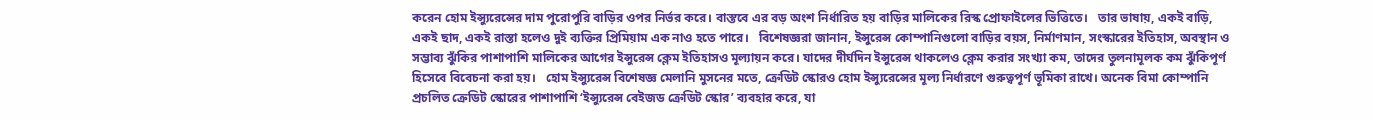করেন হোম ইন্স্যুরেন্সের দাম পুরোপুরি বাড়ির ওপর নির্ভর করে। বাস্তবে এর বড় অংশ নির্ধারিত হয় বাড়ির মালিকের রিস্ক প্রোফাইলের ভিত্তিতে।   তার ভাষায়, একই বাড়ি, একই ছাদ, একই রাস্তা হলেও দুই ব্যক্তির প্রিমিয়াম এক নাও হতে পারে।   বিশেষজ্ঞরা জানান, ইন্সুরেন্স কোম্পানিগুলো বাড়ির বয়স, নির্মাণমান, সংস্কারের ইতিহাস, অবস্থান ও সম্ভাব্য ঝুঁকির পাশাপাশি মালিকের আগের ইন্সুরেন্স ক্লেম ইতিহাসও মূল্যায়ন করে। যাদের দীর্ঘদিন ইন্সুরেন্স থাকলেও ক্লেম করার সংখ্যা কম, তাদের তুলনামূলক কম ঝুঁকিপূর্ণ হিসেবে বিবেচনা করা হয়।   হোম ইন্স্যুরেন্স বিশেষজ্ঞ মেলানি মুসনের মতে, ক্রেডিট স্কোরও হোম ইন্স্যুরেন্সের মূল্য নির্ধারণে গুরুত্বপূর্ণ ভূমিকা রাখে। অনেক বিমা কোম্পানি প্রচলিত ক্রেডিট স্কোরের পাশাপাশি ‘ইন্স্যুরেন্স বেইজড ক্রেডিট স্কোর’ ব্যবহার করে, যা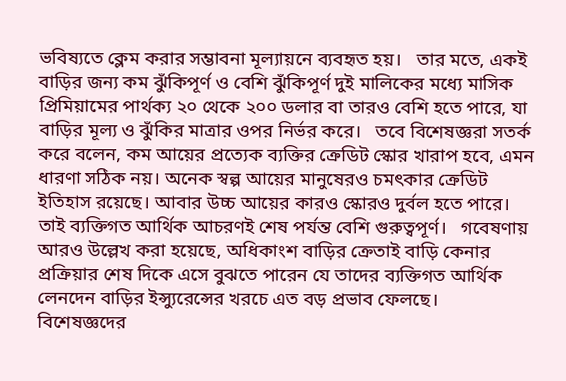ভবিষ্যতে ক্লেম করার সম্ভাবনা মূল্যায়নে ব্যবহৃত হয়।   তার মতে, একই বাড়ির জন্য কম ঝুঁকিপূর্ণ ও বেশি ঝুঁকিপূর্ণ দুই মালিকের মধ্যে মাসিক প্রিমিয়ামের পার্থক্য ২০ থেকে ২০০ ডলার বা তারও বেশি হতে পারে, যা বাড়ির মূল্য ও ঝুঁকির মাত্রার ওপর নির্ভর করে।   তবে বিশেষজ্ঞরা সতর্ক করে বলেন, কম আয়ের প্রত্যেক ব্যক্তির ক্রেডিট স্কোর খারাপ হবে, এমন ধারণা সঠিক নয়। অনেক স্বল্প আয়ের মানুষেরও চমৎকার ক্রেডিট ইতিহাস রয়েছে। আবার উচ্চ আয়ের কারও স্কোরও দুর্বল হতে পারে। তাই ব্যক্তিগত আর্থিক আচরণই শেষ পর্যন্ত বেশি গুরুত্বপূর্ণ।   গবেষণায় আরও উল্লেখ করা হয়েছে, অধিকাংশ বাড়ির ক্রেতাই বাড়ি কেনার প্রক্রিয়ার শেষ দিকে এসে বুঝতে পারেন যে তাদের ব্যক্তিগত আর্থিক লেনদেন বাড়ির ইন্স্যুরেন্সের খরচে এত বড় প্রভাব ফেলছে।   বিশেষজ্ঞদের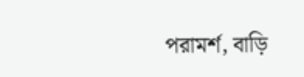পরামর্শ, বাড়ি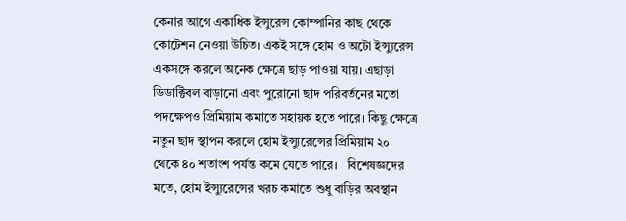কেনার আগে একাধিক ইন্সুরেন্স কোম্পানির কাছ থেকে কোটেশন নেওয়া উচিত। একই সঙ্গে হোম ও অটো ইন্স্যুরেন্স একসঙ্গে করলে অনেক ক্ষেত্রে ছাড় পাওয়া যায়। এছাড়া ডিডাক্টিবল বাড়ানো এবং পুরোনো ছাদ পরিবর্তনের মতো পদক্ষেপও প্রিমিয়াম কমাতে সহায়ক হতে পারে। কিছু ক্ষেত্রে নতুন ছাদ স্থাপন করলে হোম ইন্স্যুরেন্সের প্রিমিয়াম ২০ থেকে ৪০ শতাংশ পর্যন্ত কমে যেতে পারে।   বিশেষজ্ঞদের মতে, হোম ইন্স্যুরেন্সের খরচ কমাতে শুধু বাড়ির অবস্থান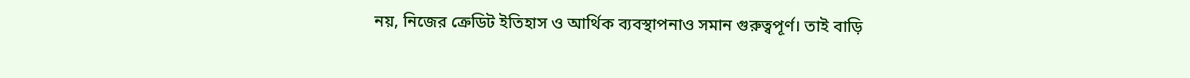নয়, নিজের ক্রেডিট ইতিহাস ও আর্থিক ব্যবস্থাপনাও সমান গুরুত্বপূর্ণ। তাই বাড়ি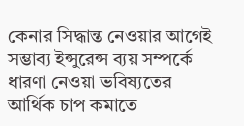কেনার সিদ্ধান্ত নেওয়ার আগেই সম্ভাব্য ইন্সুরেন্স ব্যয় সম্পর্কে ধারণা নেওয়া ভবিষ্যতের আর্থিক চাপ কমাতে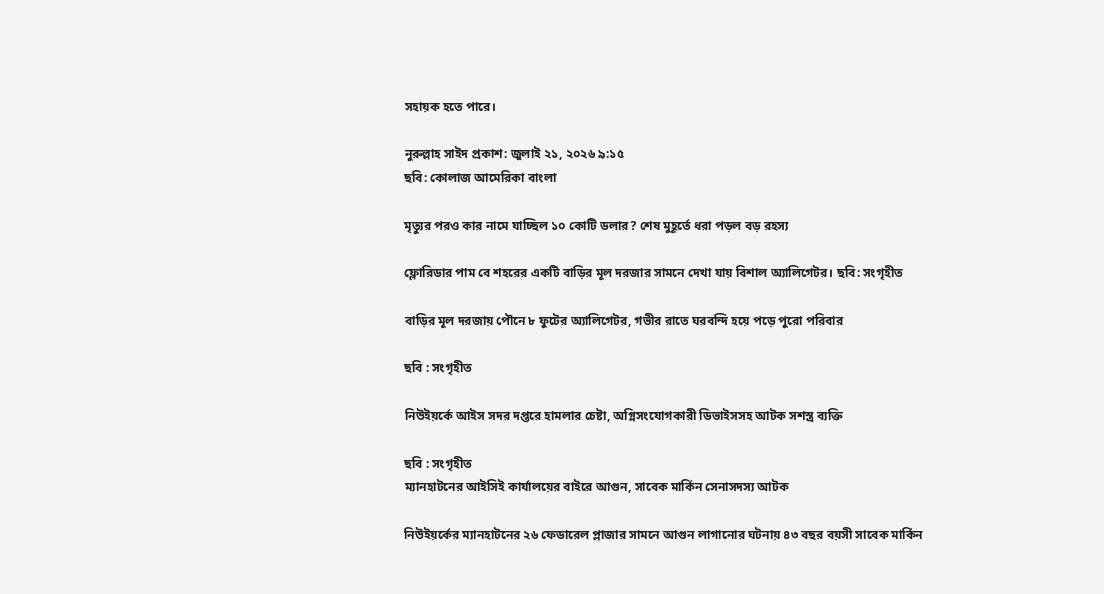সহায়ক হতে পারে।

নুরুল্লাহ সাইদ প্রকাশ: জুলাই ২১, ২০২৬ ৯:১৫
ছবি: কোলাজ আমেরিকা বাংলা

মৃত্যুর পরও কার নামে যাচ্ছিল ১০ কোটি ডলার? শেষ মুহূর্তে ধরা পড়ল বড় রহস্য

ফ্লোরিডার পাম বে শহরের একটি বাড়ির মূল দরজার সামনে দেখা যায় বিশাল অ্যালিগেটর। ছবি: সংগৃহীত

বাড়ির মূল দরজায় পৌনে ৮ ফুটের অ্যালিগেটর, গভীর রাতে ঘরবন্দি হয়ে পড়ে পুরো পরিবার

ছবি : সংগৃহীত

নিউইয়র্কে আইস সদর দপ্তরে হামলার চেষ্টা, অগ্নিসংযোগকারী ডিভাইসসহ আটক সশস্ত্র ব্যক্তি

ছবি : সংগৃহীত
ম্যানহাটনের আইসিই কার্যালয়ের বাইরে আগুন, সাবেক মার্কিন সেনাসদস্য আটক

নিউইয়র্কের ম্যানহাটনের ২৬ ফেডারেল প্লাজার সামনে আগুন লাগানোর ঘটনায় ৪৩ বছর বয়সী সাবেক মার্কিন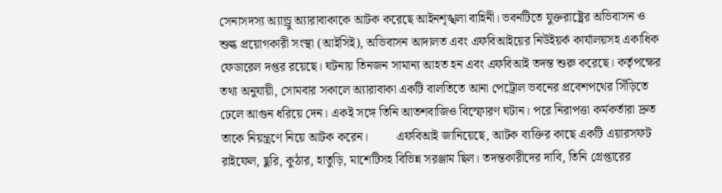সেনাসদস্য অ্যান্ড্রু অ্যারাবাকাকে আটক করেছে আইনশৃঙ্খলা বাহিনী। ভবনটিতে যুক্তরাষ্ট্রের অভিবাসন ও শুল্ক প্রয়োগকারী সংস্থা (আইসিই), অভিবাসন আদালত এবং এফবিআইয়ের নিউইয়র্ক কার্যালয়সহ একাধিক ফেডারেল দপ্তর রয়েছে। ঘটনায় তিনজন সামান্য আহত হন এবং এফবিআই তদন্ত শুরু করেছে। কর্তৃপক্ষের তথ্য অনুযায়ী, সোমবার সকালে অ্যারাবাকা একটি বালতিতে আনা পেট্রোল ভবনের প্রবেশপথের সিঁড়িতে ঢেলে আগুন ধরিয়ে দেন। একই সঙ্গে তিনি আতশবাজিও বিস্ফোরণ ঘটান। পরে নিরাপত্তা কর্মকর্তারা দ্রুত তাকে নিয়ন্ত্রণে নিয়ে আটক করেন।         এফবিআই জানিয়েছে, আটক ব্যক্তির কাছে একটি এয়ারসফট রাইফেল, ছুরি, কুঠার, হাতুড়ি, মাশেটিসহ বিভিন্ন সরঞ্জাম ছিল। তদন্তকারীদের দাবি, তিনি গ্রেপ্তারের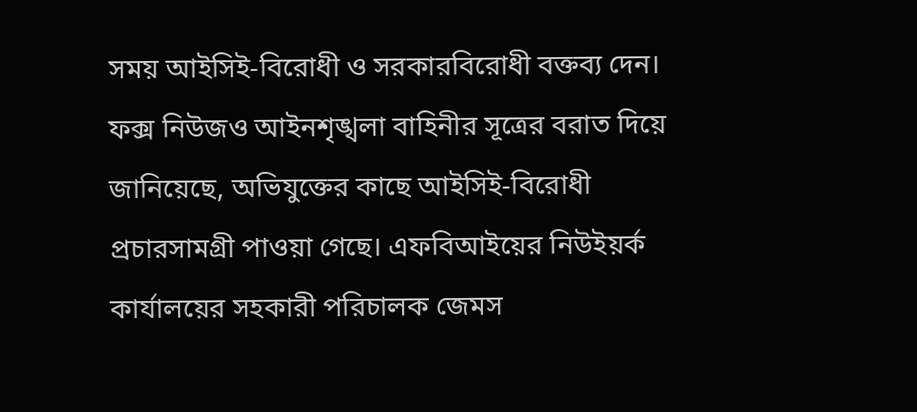সময় আইসিই-বিরোধী ও সরকারবিরোধী বক্তব্য দেন। ফক্স নিউজও আইনশৃঙ্খলা বাহিনীর সূত্রের বরাত দিয়ে জানিয়েছে, অভিযুক্তের কাছে আইসিই-বিরোধী প্রচারসামগ্রী পাওয়া গেছে। এফবিআইয়ের নিউইয়র্ক কার্যালয়ের সহকারী পরিচালক জেমস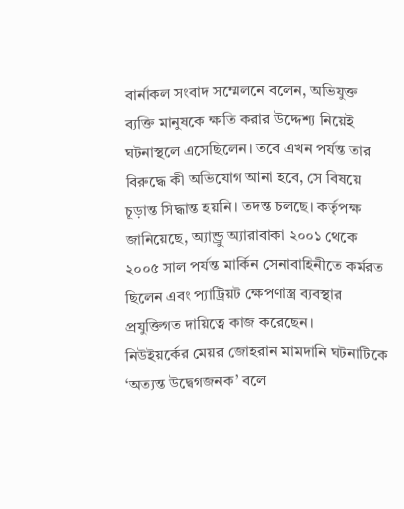বার্নাকল সংবাদ সম্মেলনে বলেন, অভিযুক্ত ব্যক্তি মানুষকে ক্ষতি করার উদ্দেশ্য নিয়েই ঘটনাস্থলে এসেছিলেন। তবে এখন পর্যন্ত তার বিরুদ্ধে কী অভিযোগ আনা হবে, সে বিষয়ে চূড়ান্ত সিদ্ধান্ত হয়নি। তদন্ত চলছে। কর্তৃপক্ষ জানিয়েছে, অ্যান্ড্রু অ্যারাবাকা ২০০১ থেকে ২০০৫ সাল পর্যন্ত মার্কিন সেনাবাহিনীতে কর্মরত ছিলেন এবং প্যাট্রিয়ট ক্ষেপণাস্ত্র ব্যবস্থার প্রযুক্তিগত দায়িত্বে কাজ করেছেন।        নিউইয়র্কের মেয়র জোহরান মামদানি ঘটনাটিকে ‘অত্যন্ত উদ্বেগজনক’ বলে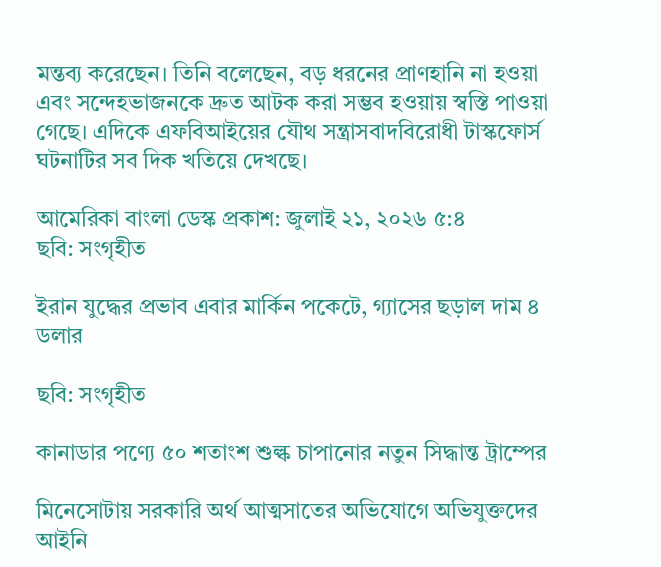মন্তব্য করেছেন। তিনি বলেছেন, বড় ধরনের প্রাণহানি না হওয়া এবং সন্দেহভাজনকে দ্রুত আটক করা সম্ভব হওয়ায় স্বস্তি পাওয়া গেছে। এদিকে এফবিআইয়ের যৌথ সন্ত্রাসবাদবিরোধী টাস্কফোর্স ঘটনাটির সব দিক খতিয়ে দেখছে।

আমেরিকা বাংলা ডেস্ক প্রকাশ: জুলাই ২১, ২০২৬ ৫:৪
ছবি: সংগৃহীত

ইরান যুদ্ধের প্রভাব এবার মার্কিন পকেটে, গ্যাসের ছড়াল দাম ৪ ডলার

ছবি: সংগৃহীত

কানাডার পণ্যে ৫০ শতাংশ শুল্ক চাপানোর নতুন সিদ্ধান্ত ট্রাম্পের

মিনেসোটায় সরকারি অর্থ আত্মসাতের অভিযোগে অভিযুক্তদের আইনি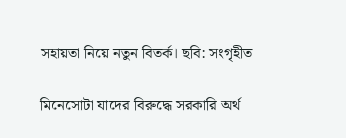সহায়তা নিয়ে নতুন বিতর্ক। ছবি: সংগৃহীত

মিনেসোটা যাদের বিরুদ্ধে সরকারি অর্থ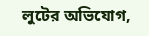লুটের অভিযোগ,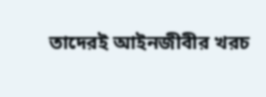তাদেরই আইনজীবীর খরচ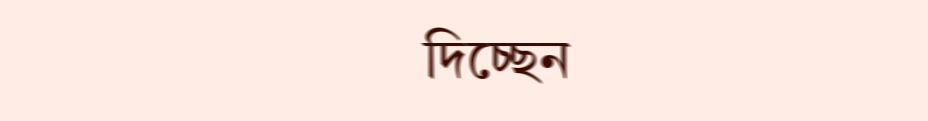দিচ্ছেন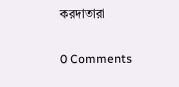করদাতারা

0 Comments